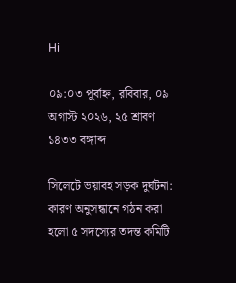Hi

০৯:০৩ পূর্বাহ্ন, রবিবার, ০৯ অগাস্ট ২০২৬, ২৫ শ্রাবণ ১৪৩৩ বঙ্গাব্দ

সিলেটে ভয়াবহ সড়ক দুর্ঘটনা: কারণ অনুসন্ধানে গঠন করা হলো ৫ সদস্যের তদন্ত কমিটি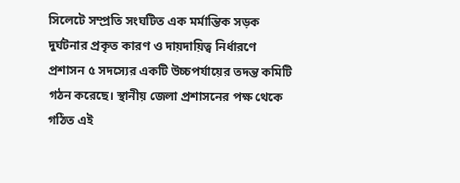সিলেটে সম্প্রতি সংঘটিত এক মর্মান্তিক সড়ক দুর্ঘটনার প্রকৃত কারণ ও দায়দায়িত্ব নির্ধারণে প্রশাসন ৫ সদস্যের একটি উচ্চপর্যায়ের তদন্ত কমিটি গঠন করেছে। স্থানীয় জেলা প্রশাসনের পক্ষ থেকে গঠিত এই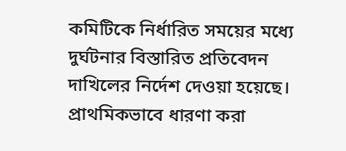কমিটিকে নির্ধারিত সময়ের মধ্যে দুর্ঘটনার বিস্তারিত প্রতিবেদন দাখিলের নির্দেশ দেওয়া হয়েছে। প্রাথমিকভাবে ধারণা করা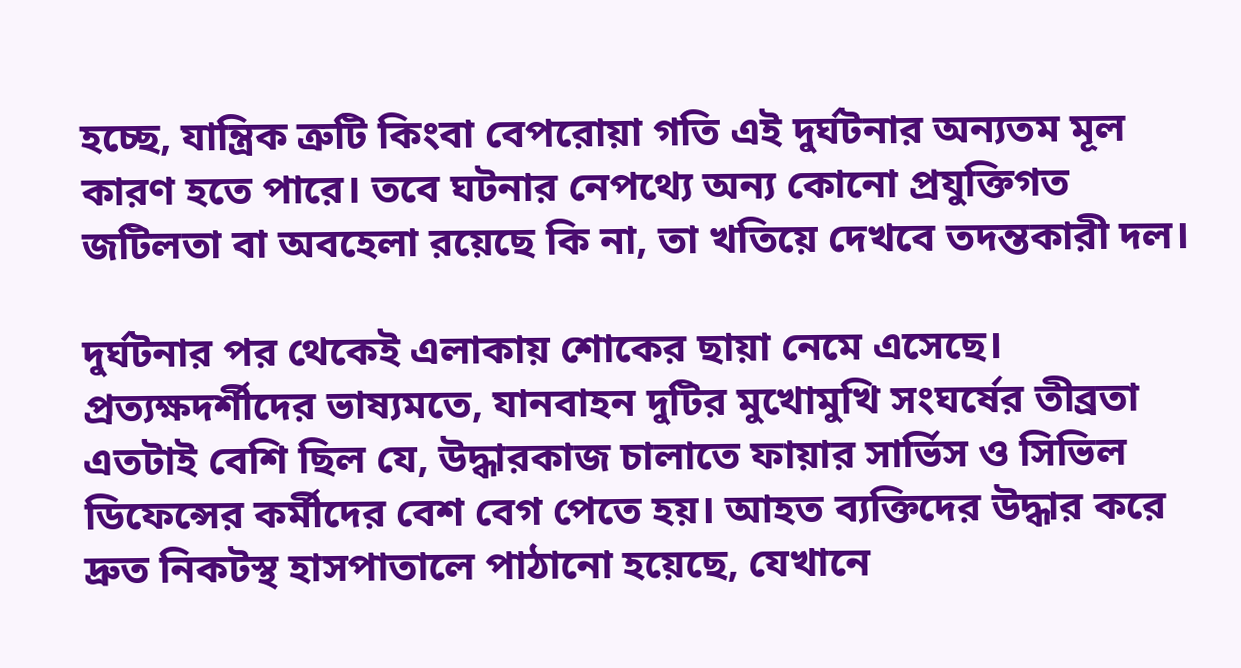হচ্ছে, যান্ত্রিক ত্রুটি কিংবা বেপরোয়া গতি এই দুর্ঘটনার অন্যতম মূল কারণ হতে পারে। তবে ঘটনার নেপথ্যে অন্য কোনো প্রযুক্তিগত জটিলতা বা অবহেলা রয়েছে কি না, তা খতিয়ে দেখবে তদন্তকারী দল।

দুর্ঘটনার পর থেকেই এলাকায় শোকের ছায়া নেমে এসেছে। প্রত্যক্ষদর্শীদের ভাষ্যমতে, যানবাহন দুটির মুখোমুখি সংঘর্ষের তীব্রতা এতটাই বেশি ছিল যে, উদ্ধারকাজ চালাতে ফায়ার সার্ভিস ও সিভিল ডিফেন্সের কর্মীদের বেশ বেগ পেতে হয়। আহত ব্যক্তিদের উদ্ধার করে দ্রুত নিকটস্থ হাসপাতালে পাঠানো হয়েছে, যেখানে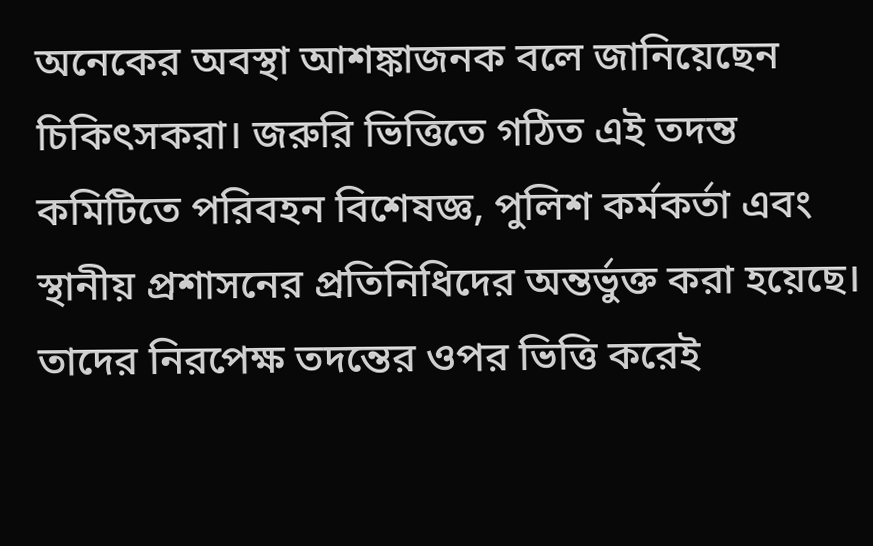অনেকের অবস্থা আশঙ্কাজনক বলে জানিয়েছেন চিকিৎসকরা। জরুরি ভিত্তিতে গঠিত এই তদন্ত কমিটিতে পরিবহন বিশেষজ্ঞ, পুলিশ কর্মকর্তা এবং স্থানীয় প্রশাসনের প্রতিনিধিদের অন্তর্ভুক্ত করা হয়েছে। তাদের নিরপেক্ষ তদন্তের ওপর ভিত্তি করেই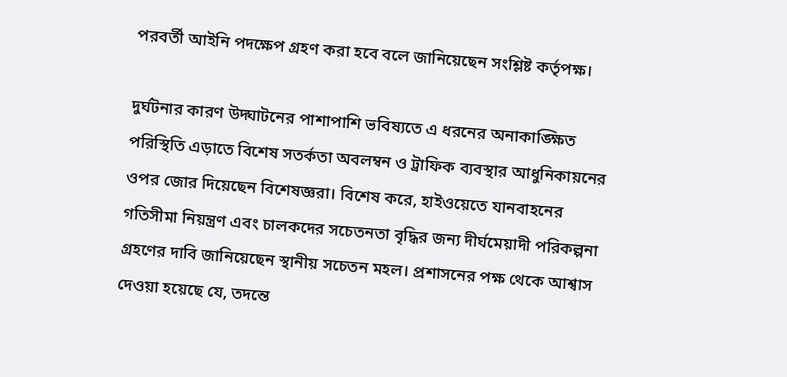পরবর্তী আইনি পদক্ষেপ গ্রহণ করা হবে বলে জানিয়েছেন সংশ্লিষ্ট কর্তৃপক্ষ।

দুর্ঘটনার কারণ উদ্ঘাটনের পাশাপাশি ভবিষ্যতে এ ধরনের অনাকাঙ্ক্ষিত পরিস্থিতি এড়াতে বিশেষ সতর্কতা অবলম্বন ও ট্রাফিক ব্যবস্থার আধুনিকায়নের ওপর জোর দিয়েছেন বিশেষজ্ঞরা। বিশেষ করে, হাইওয়েতে যানবাহনের গতিসীমা নিয়ন্ত্রণ এবং চালকদের সচেতনতা বৃদ্ধির জন্য দীর্ঘমেয়াদী পরিকল্পনা গ্রহণের দাবি জানিয়েছেন স্থানীয় সচেতন মহল। প্রশাসনের পক্ষ থেকে আশ্বাস দেওয়া হয়েছে যে, তদন্তে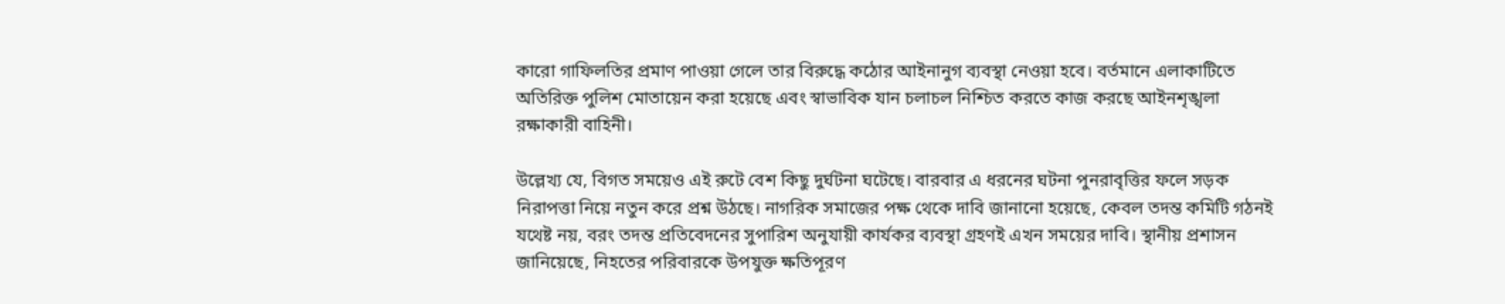কারো গাফিলতির প্রমাণ পাওয়া গেলে তার বিরুদ্ধে কঠোর আইনানুগ ব্যবস্থা নেওয়া হবে। বর্তমানে এলাকাটিতে অতিরিক্ত পুলিশ মোতায়েন করা হয়েছে এবং স্বাভাবিক যান চলাচল নিশ্চিত করতে কাজ করছে আইনশৃঙ্খলা রক্ষাকারী বাহিনী।

উল্লেখ্য যে, বিগত সময়েও এই রুটে বেশ কিছু দুর্ঘটনা ঘটেছে। বারবার এ ধরনের ঘটনা পুনরাবৃত্তির ফলে সড়ক নিরাপত্তা নিয়ে নতুন করে প্রশ্ন উঠছে। নাগরিক সমাজের পক্ষ থেকে দাবি জানানো হয়েছে, কেবল তদন্ত কমিটি গঠনই যথেষ্ট নয়, বরং তদন্ত প্রতিবেদনের সুপারিশ অনুযায়ী কার্যকর ব্যবস্থা গ্রহণই এখন সময়ের দাবি। স্থানীয় প্রশাসন জানিয়েছে, নিহতের পরিবারকে উপযুক্ত ক্ষতিপূরণ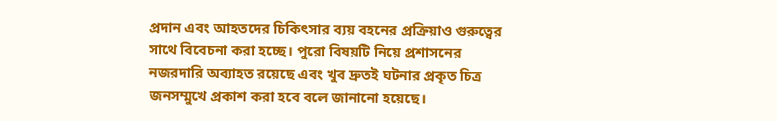প্রদান এবং আহতদের চিকিৎসার ব্যয় বহনের প্রক্রিয়াও গুরুত্বের সাথে বিবেচনা করা হচ্ছে। পুরো বিষয়টি নিয়ে প্রশাসনের নজরদারি অব্যাহত রয়েছে এবং খুব দ্রুতই ঘটনার প্রকৃত চিত্র জনসম্মুখে প্রকাশ করা হবে বলে জানানো হয়েছে।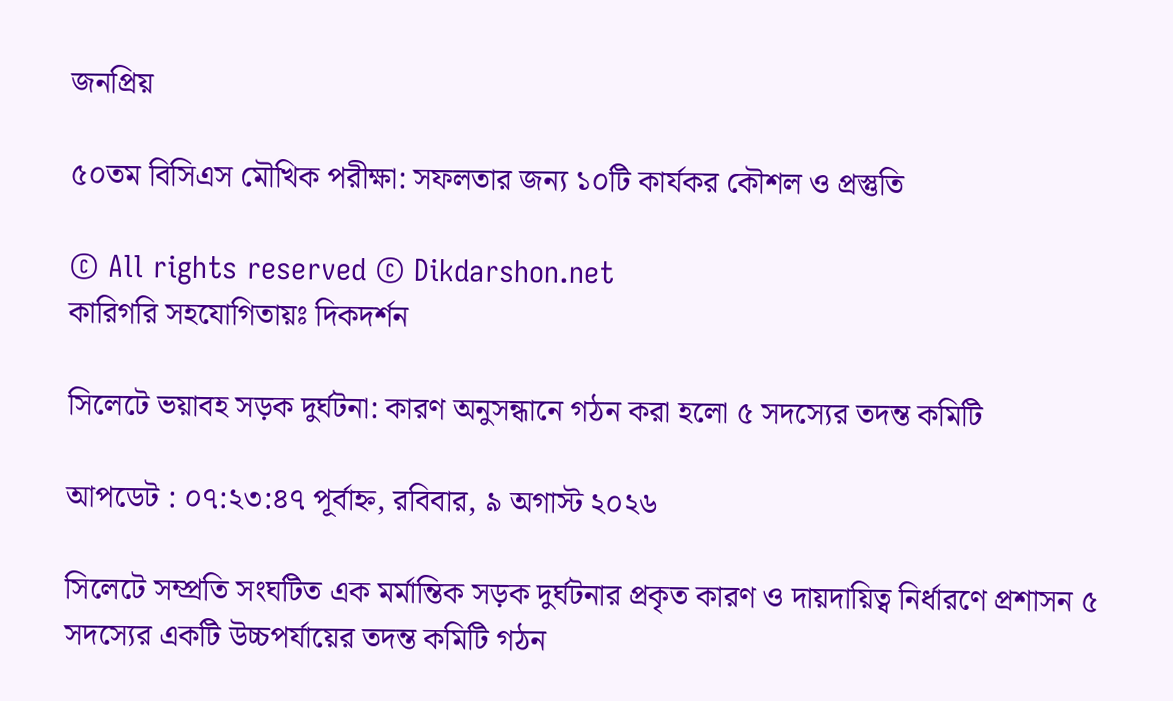জনপ্রিয়

৫০তম বিসিএস মৌখিক পরীক্ষা: সফলতার জন্য ১০টি কার্যকর কৌশল ও প্রস্তুতি

© All rights reserved © Dikdarshon.net
কারিগরি সহযোগিতায়ঃ দিকদর্শন

সিলেটে ভয়াবহ সড়ক দুর্ঘটনা: কারণ অনুসন্ধানে গঠন করা হলো ৫ সদস্যের তদন্ত কমিটি

আপডেট : ০৭:২৩:৪৭ পূর্বাহ্ন, রবিবার, ৯ অগাস্ট ২০২৬

সিলেটে সম্প্রতি সংঘটিত এক মর্মান্তিক সড়ক দুর্ঘটনার প্রকৃত কারণ ও দায়দায়িত্ব নির্ধারণে প্রশাসন ৫ সদস্যের একটি উচ্চপর্যায়ের তদন্ত কমিটি গঠন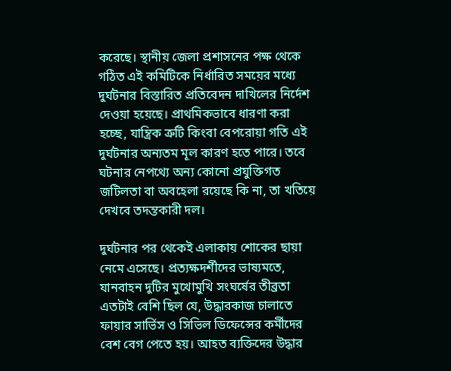করেছে। স্থানীয় জেলা প্রশাসনের পক্ষ থেকে গঠিত এই কমিটিকে নির্ধারিত সময়ের মধ্যে দুর্ঘটনার বিস্তারিত প্রতিবেদন দাখিলের নির্দেশ দেওয়া হয়েছে। প্রাথমিকভাবে ধারণা করা হচ্ছে, যান্ত্রিক ত্রুটি কিংবা বেপরোয়া গতি এই দুর্ঘটনার অন্যতম মূল কারণ হতে পারে। তবে ঘটনার নেপথ্যে অন্য কোনো প্রযুক্তিগত জটিলতা বা অবহেলা রয়েছে কি না, তা খতিয়ে দেখবে তদন্তকারী দল।

দুর্ঘটনার পর থেকেই এলাকায় শোকের ছায়া নেমে এসেছে। প্রত্যক্ষদর্শীদের ভাষ্যমতে, যানবাহন দুটির মুখোমুখি সংঘর্ষের তীব্রতা এতটাই বেশি ছিল যে, উদ্ধারকাজ চালাতে ফায়ার সার্ভিস ও সিভিল ডিফেন্সের কর্মীদের বেশ বেগ পেতে হয়। আহত ব্যক্তিদের উদ্ধার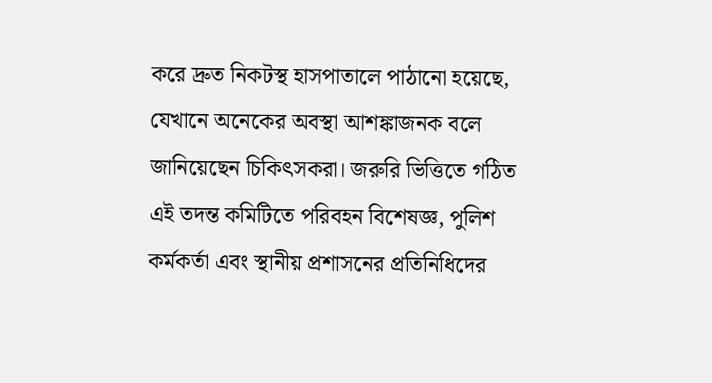করে দ্রুত নিকটস্থ হাসপাতালে পাঠানো হয়েছে, যেখানে অনেকের অবস্থা আশঙ্কাজনক বলে জানিয়েছেন চিকিৎসকরা। জরুরি ভিত্তিতে গঠিত এই তদন্ত কমিটিতে পরিবহন বিশেষজ্ঞ, পুলিশ কর্মকর্তা এবং স্থানীয় প্রশাসনের প্রতিনিধিদের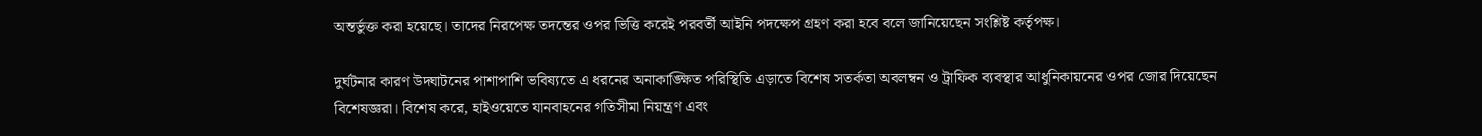অন্তর্ভুক্ত করা হয়েছে। তাদের নিরপেক্ষ তদন্তের ওপর ভিত্তি করেই পরবর্তী আইনি পদক্ষেপ গ্রহণ করা হবে বলে জানিয়েছেন সংশ্লিষ্ট কর্তৃপক্ষ।

দুর্ঘটনার কারণ উদ্ঘাটনের পাশাপাশি ভবিষ্যতে এ ধরনের অনাকাঙ্ক্ষিত পরিস্থিতি এড়াতে বিশেষ সতর্কতা অবলম্বন ও ট্রাফিক ব্যবস্থার আধুনিকায়নের ওপর জোর দিয়েছেন বিশেষজ্ঞরা। বিশেষ করে, হাইওয়েতে যানবাহনের গতিসীমা নিয়ন্ত্রণ এবং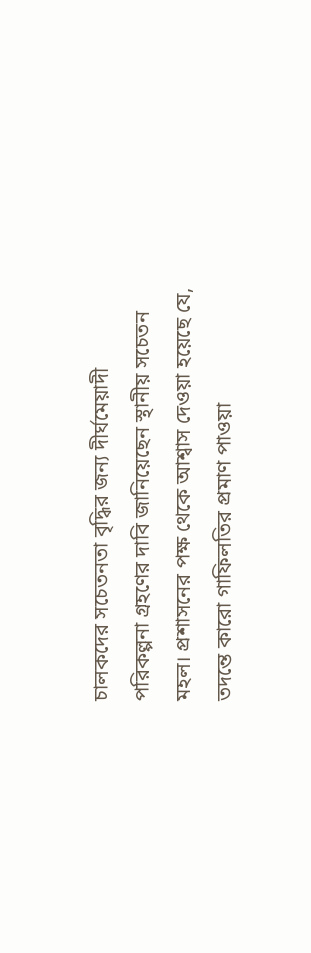চালকদের সচেতনতা বৃদ্ধির জন্য দীর্ঘমেয়াদী পরিকল্পনা গ্রহণের দাবি জানিয়েছেন স্থানীয় সচেতন মহল। প্রশাসনের পক্ষ থেকে আশ্বাস দেওয়া হয়েছে যে, তদন্তে কারো গাফিলতির প্রমাণ পাওয়া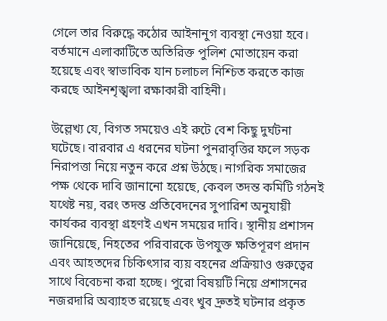গেলে তার বিরুদ্ধে কঠোর আইনানুগ ব্যবস্থা নেওয়া হবে। বর্তমানে এলাকাটিতে অতিরিক্ত পুলিশ মোতায়েন করা হয়েছে এবং স্বাভাবিক যান চলাচল নিশ্চিত করতে কাজ করছে আইনশৃঙ্খলা রক্ষাকারী বাহিনী।

উল্লেখ্য যে, বিগত সময়েও এই রুটে বেশ কিছু দুর্ঘটনা ঘটেছে। বারবার এ ধরনের ঘটনা পুনরাবৃত্তির ফলে সড়ক নিরাপত্তা নিয়ে নতুন করে প্রশ্ন উঠছে। নাগরিক সমাজের পক্ষ থেকে দাবি জানানো হয়েছে, কেবল তদন্ত কমিটি গঠনই যথেষ্ট নয়, বরং তদন্ত প্রতিবেদনের সুপারিশ অনুযায়ী কার্যকর ব্যবস্থা গ্রহণই এখন সময়ের দাবি। স্থানীয় প্রশাসন জানিয়েছে, নিহতের পরিবারকে উপযুক্ত ক্ষতিপূরণ প্রদান এবং আহতদের চিকিৎসার ব্যয় বহনের প্রক্রিয়াও গুরুত্বের সাথে বিবেচনা করা হচ্ছে। পুরো বিষয়টি নিয়ে প্রশাসনের নজরদারি অব্যাহত রয়েছে এবং খুব দ্রুতই ঘটনার প্রকৃত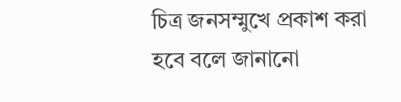চিত্র জনসম্মুখে প্রকাশ করা হবে বলে জানানো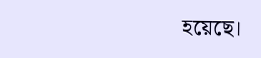হয়েছে।